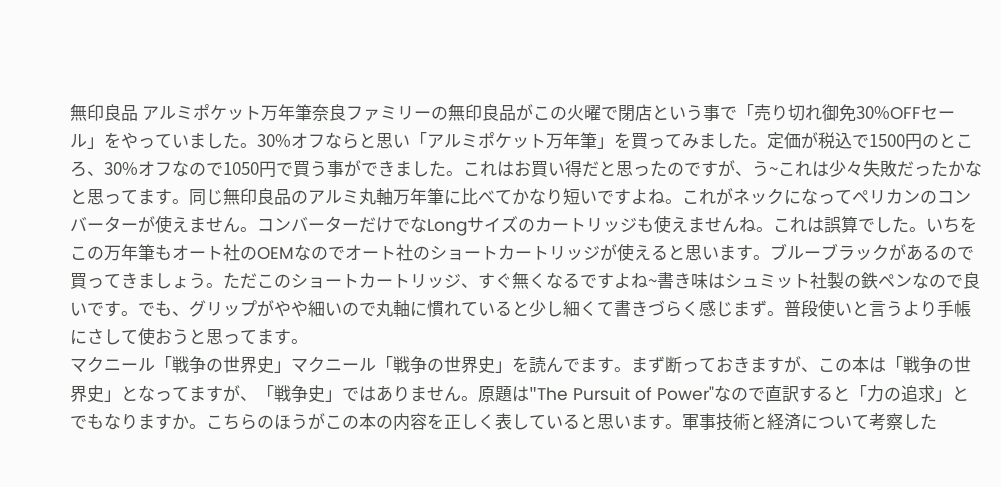無印良品 アルミポケット万年筆奈良ファミリーの無印良品がこの火曜で閉店という事で「売り切れ御免30%OFFセール」をやっていました。30%オフならと思い「アルミポケット万年筆」を買ってみました。定価が税込で1500円のところ、30%オフなので1050円で買う事ができました。これはお買い得だと思ったのですが、う~これは少々失敗だったかなと思ってます。同じ無印良品のアルミ丸軸万年筆に比べてかなり短いですよね。これがネックになってペリカンのコンバーターが使えません。コンバーターだけでなLongサイズのカートリッジも使えませんね。これは誤算でした。いちをこの万年筆もオート社のOEMなのでオート社のショートカートリッジが使えると思います。ブルーブラックがあるので買ってきましょう。ただこのショートカートリッジ、すぐ無くなるですよね~書き味はシュミット社製の鉄ペンなので良いです。でも、グリップがやや細いので丸軸に慣れていると少し細くて書きづらく感じまず。普段使いと言うより手帳にさして使おうと思ってます。
マクニール「戦争の世界史」マクニール「戦争の世界史」を読んでます。まず断っておきますが、この本は「戦争の世界史」となってますが、「戦争史」ではありません。原題は"The Pursuit of Power"なので直訳すると「力の追求」とでもなりますか。こちらのほうがこの本の内容を正しく表していると思います。軍事技術と経済について考察した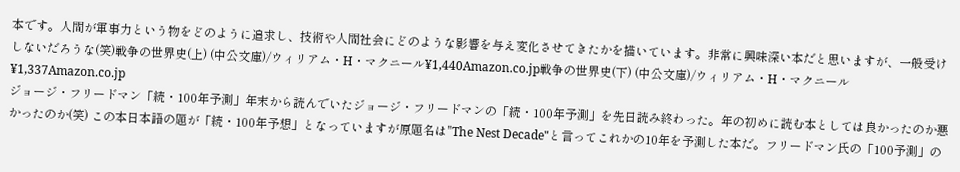本です。人間が軍事力という物をどのように追求し、技術や人間社会にどのような影響を与え変化させてきたかを描いています。非常に興味深い本だと思いますが、一般受けしないだろうな(笑)戦争の世界史(上) (中公文庫)/ウィリアム・H・マクニール¥1,440Amazon.co.jp戦争の世界史(下) (中公文庫)/ウィリアム・H・マクニール¥1,337Amazon.co.jp
ジョージ・フリードマン「続・100年予測」年末から読んでいたジョージ・フリードマンの「続・100年予測」を先日読み終わった。年の初めに読む本としては良かったのか悪かったのか(笑) この本日本語の題が「続・100年予想」となっていますが原題名は"The Nest Decade"と言ってこれかの10年を予測した本だ。フリードマン氏の「100予測」の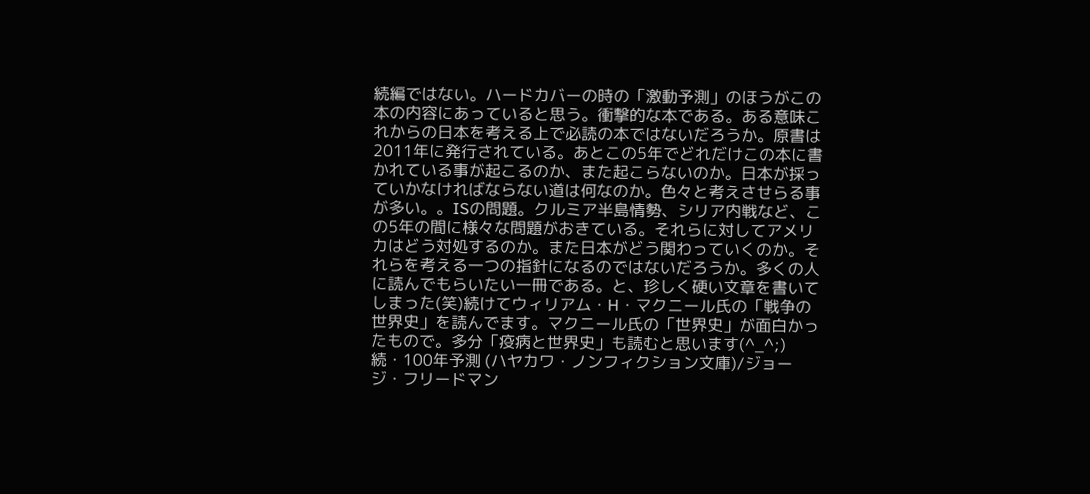続編ではない。ハードカバーの時の「激動予測」のほうがこの本の内容にあっていると思う。衝撃的な本である。ある意味これからの日本を考える上で必読の本ではないだろうか。原書は2011年に発行されている。あとこの5年でどれだけこの本に書かれている事が起こるのか、また起こらないのか。日本が採っていかなければならない道は何なのか。色々と考えさせらる事が多い。。ISの問題。クルミア半島情勢、シリア内戦など、この5年の間に様々な問題がおきている。それらに対してアメリカはどう対処するのか。また日本がどう関わっていくのか。それらを考える一つの指針になるのではないだろうか。多くの人に読んでもらいたい一冊である。と、珍しく硬い文章を書いてしまった(笑)続けてウィリアム・H・マクニール氏の「戦争の世界史」を読んでます。マクニール氏の「世界史」が面白かったもので。多分「疫病と世界史」も読むと思います(^_^;)続・100年予測 (ハヤカワ・ノンフィクション文庫)/ジョージ・フリードマン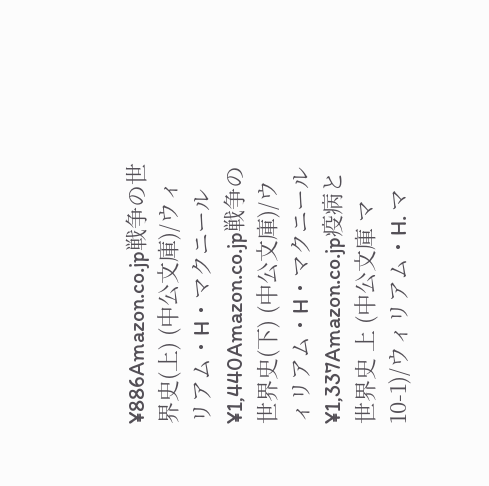¥886Amazon.co.jp戦争の世界史(上) (中公文庫)/ウィリアム・H・マクニール¥1,440Amazon.co.jp戦争の世界史(下) (中公文庫)/ウィリアム・H・マクニール¥1,337Amazon.co.jp疫病と世界史 上 (中公文庫 マ 10-1)/ウィリアム・H. マ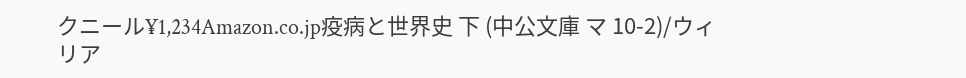クニール¥1,234Amazon.co.jp疫病と世界史 下 (中公文庫 マ 10-2)/ウィリア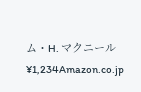ム・H. マクニール¥1,234Amazon.co.jp